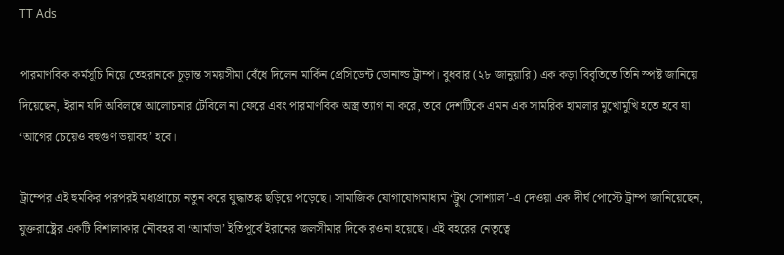TT Ads

পারমাণবিক কর্মসূচি নিয়ে তেহরানকে চূড়ান্ত সময়সীমা বেঁধে দিলেন মার্কিন প্রেসিডেন্ট ডোনাল্ড ট্রাম্প। বুধবার (২৮ জানুয়ারি) এক কড়া বিবৃতিতে তিনি স্পষ্ট জানিয়ে দিয়েছেন, ইরান যদি অবিলম্বে আলোচনার টেবিলে না ফেরে এবং পারমাণবিক অস্ত্র ত্যাগ না করে, তবে দেশটিকে এমন এক সামরিক হামলার মুখোমুখি হতে হবে যা ‘আগের চেয়েও বহুগুণ ভয়াবহ’ হবে।

ট্রাম্পের এই হুমকির পরপরই মধ্যপ্রাচ্যে নতুন করে যুদ্ধাতঙ্ক ছড়িয়ে পড়েছে। সামাজিক যোগাযোগমাধ্যম ‘ট্রুথ সোশ্যাল’-এ দেওয়া এক দীর্ঘ পোস্টে ট্রাম্প জানিয়েছেন, যুক্তরাষ্ট্রের একটি বিশালাকার নৌবহর বা ‘আর্মাডা’ ইতিপূর্বে ইরানের জলসীমার দিকে রওনা হয়েছে। এই বহরের নেতৃত্বে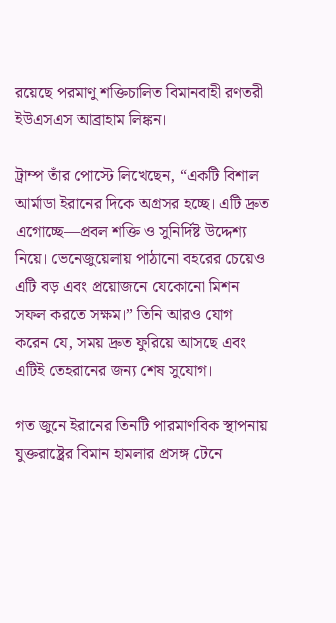রয়েছে পরমাণু শক্তিচালিত বিমানবাহী রণতরী ইউএসএস আব্রাহাম লিঙ্কন।

ট্রাম্প তাঁর পোস্টে লিখেছেন, “একটি বিশাল আর্মাডা ইরানের দিকে অগ্রসর হচ্ছে। এটি দ্রুত এগোচ্ছে—প্রবল শক্তি ও সুনির্দিষ্ট উদ্দেশ্য নিয়ে। ভেনেজুয়েলায় পাঠানো বহরের চেয়েও এটি বড় এবং প্রয়োজনে যেকোনো মিশন সফল করতে সক্ষম।” তিনি আরও যোগ করেন যে, সময় দ্রুত ফুরিয়ে আসছে এবং এটিই তেহরানের জন্য শেষ সুযোগ।

গত জুনে ইরানের তিনটি পারমাণবিক স্থাপনায় যুক্তরাষ্ট্রের বিমান হামলার প্রসঙ্গ টেনে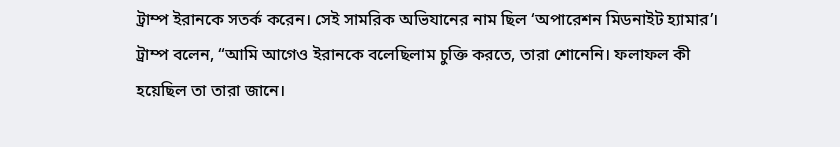ট্রাম্প ইরানকে সতর্ক করেন। সেই সামরিক অভিযানের নাম ছিল ‘অপারেশন মিডনাইট হ্যামার’। ট্রাম্প বলেন, “আমি আগেও ইরানকে বলেছিলাম চুক্তি করতে, তারা শোনেনি। ফলাফল কী হয়েছিল তা তারা জানে।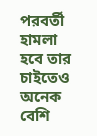পরবর্তী হামলা হবে তার চাইতেও অনেক বেশি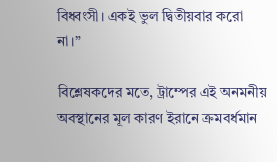বিধ্বংসী। একই ভুল দ্বিতীয়বার করো না।”

বিশ্লেষকদের মতে, ট্রাম্পের এই অনমনীয় অবস্থানের মূল কারণ ইরানে ক্রমবর্ধমান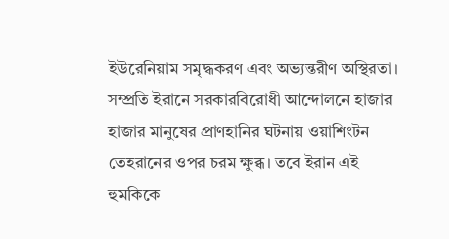ইউরেনিয়াম সমৃদ্ধকরণ এবং অভ্যন্তরীণ অস্থিরতা। সম্প্রতি ইরানে সরকারবিরোধী আন্দোলনে হাজার হাজার মানুষের প্রাণহানির ঘটনায় ওয়াশিংটন তেহরানের ওপর চরম ক্ষুব্ধ। তবে ইরান এই হুমকিকে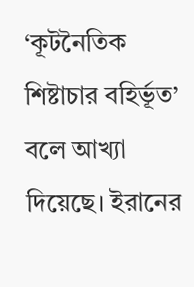‘কূটনৈতিক শিষ্টাচার বহির্ভূত’ বলে আখ্যা দিয়েছে। ইরানের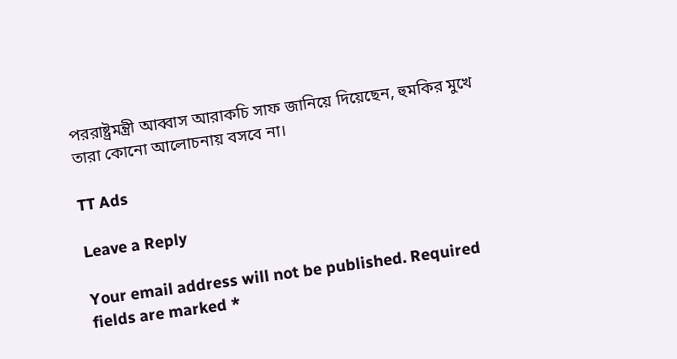পররাষ্ট্রমন্ত্রী আব্বাস আরাকচি সাফ জানিয়ে দিয়েছেন, হুমকির মুখে তারা কোনো আলোচনায় বসবে না।

TT Ads

Leave a Reply

Your email address will not be published. Required fields are marked *